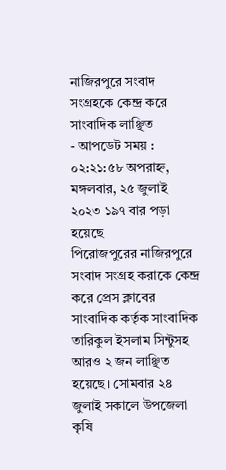নাজিরপুরে সংবাদ সংগ্রহকে কেন্দ্র করে সাংবাদিক লাঞ্ছিত
- আপডেট সময় : ০২:২১:৫৮ অপরাহ্ন, মঙ্গলবার, ২৫ জুলাই ২০২৩ ১৯৭ বার পড়া হয়েছে
পিরোজপুরের নাজিরপুরে সংবাদ সংগ্রহ করাকে কেন্দ্র করে প্রেস ক্লাবের সাংবাদিক কর্তৃক সাংবাদিক তারিকুল ইসলাম সিন্টুসহ আরও ২ জন লাঞ্ছিত হয়েছে। সোমবার ২৪ জুলাই সকালে উপজেলা কৃষি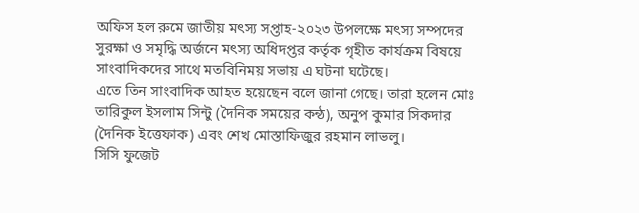অফিস হল রুমে জাতীয় মৎস্য সপ্তাহ-২০২৩ উপলক্ষে মৎস্য সম্পদের সুরক্ষা ও সমৃদ্ধি অর্জনে মৎস্য অধিদপ্তর কর্তৃক গৃহীত কার্যক্রম বিষয়ে সাংবাদিকদের সাথে মতবিনিময় সভায় এ ঘটনা ঘটেছে।
এতে তিন সাংবাদিক আহত হয়েছেন বলে জানা গেছে। তারা হলেন মোঃ তারিকুল ইসলাম সিন্টু (দৈনিক সময়ের কন্ঠ), অনুপ কুমার সিকদার (দৈনিক ইত্তেফাক) এবং শেখ মোস্তাফিজুর রহমান লাভলু।
সিসি ফুজেট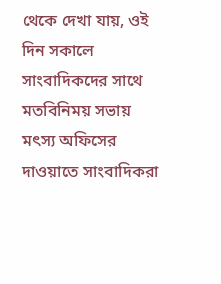থেকে দেখা যায়, ওই দিন সকালে সাংবাদিকদের সাথে মতবিনিময় সভায় মৎস্য অফিসের দাওয়াতে সাংবাদিকরা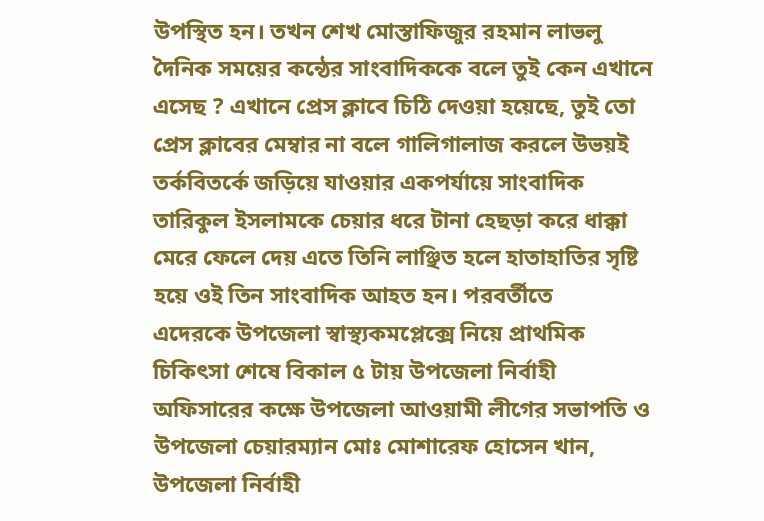উপস্থিত হন। তখন শেখ মোস্তাফিজুর রহমান লাভলু দৈনিক সময়ের কন্ঠের সাংবাদিককে বলে তুই কেন এখানে এসেছ ? এখানে প্রেস ক্লাবে চিঠি দেওয়া হয়েছে, তুই তো প্রেস ক্লাবের মেম্বার না বলে গালিগালাজ করলে উভয়ই তর্কবিতর্কে জড়িয়ে যাওয়ার একপর্যায়ে সাংবাদিক তারিকুল ইসলামকে চেয়ার ধরে টানা হেছড়া করে ধাক্কা মেরে ফেলে দেয় এতে তিনি লাঞ্ছিত হলে হাতাহাতির সৃষ্টি হয়ে ওই তিন সাংবাদিক আহত হন। পরবর্তীতে
এদেরকে উপজেলা স্বাস্থ্যকমপ্লেক্সে নিয়ে প্রাথমিক চিকিৎসা শেষে বিকাল ৫ টায় উপজেলা নির্বাহী অফিসারের কক্ষে উপজেলা আওয়ামী লীগের সভাপতি ও উপজেলা চেয়ারম্যান মোঃ মোশারেফ হোসেন খান, উপজেলা নির্বাহী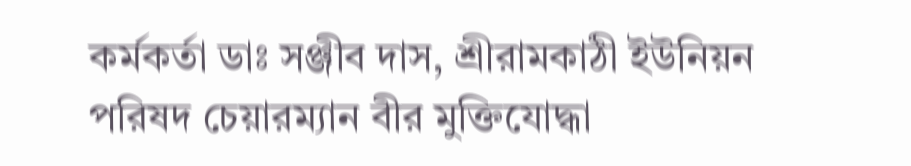কর্মকর্তা ডাঃ সঞ্জীব দাস, শ্রীরামকাঠী ইউনিয়ন পরিষদ চেয়ারম্যান বীর মুক্তিযোদ্ধা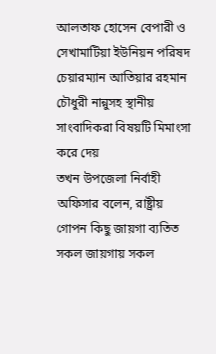আলতাফ হোসেন বেপারী ও সেখামাটিয়া ইউনিয়ন পরিষদ চেয়ারম্যান আতিয়ার রহমান চৌধুরী নান্নুসহ স্থানীয় সাংবাদিকরা বিষয়টি মিমাংসা করে দেয়
তখন উপজেলা নির্বাহী অফিসার বলেন, রাষ্ট্রীয় গোপন কিছু জায়গা ব্যতিত সকল জায়গায় সকল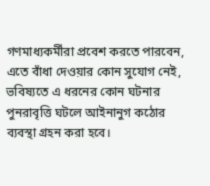গণমাধ্যকর্মীরা প্রবেশ করতে পারবেন, এতে বাঁধা দেওয়ার কোন সুযোগ নেই, ভবিষ্যতে এ ধরনের কোন ঘটনার পুনরাবৃত্তি ঘটলে আইনানুগ কঠোর ব্যবস্থা গ্রহন করা হবে।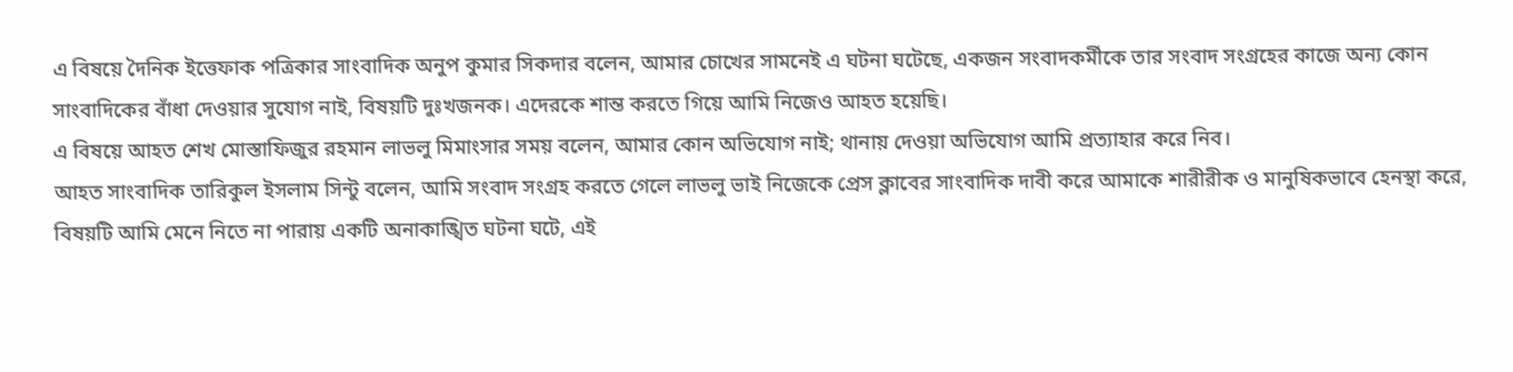এ বিষয়ে দৈনিক ইত্তেফাক পত্রিকার সাংবাদিক অনুপ কুমার সিকদার বলেন, আমার চোখের সামনেই এ ঘটনা ঘটেছে, একজন সংবাদকর্মীকে তার সংবাদ সংগ্রহের কাজে অন্য কোন সাংবাদিকের বাঁধা দেওয়ার সুযোগ নাই, বিষয়টি দুঃখজনক। এদেরকে শান্ত করতে গিয়ে আমি নিজেও আহত হয়েছি।
এ বিষয়ে আহত শেখ মোস্তাফিজুর রহমান লাভলু মিমাংসার সময় বলেন, আমার কোন অভিযোগ নাই; থানায় দেওয়া অভিযোগ আমি প্রত্যাহার করে নিব।
আহত সাংবাদিক তারিকুল ইসলাম সিন্টু বলেন, আমি সংবাদ সংগ্রহ করতে গেলে লাভলু ভাই নিজেকে প্রেস ক্লাবের সাংবাদিক দাবী করে আমাকে শারীরীক ও মানুষিকভাবে হেনস্থা করে, বিষয়টি আমি মেনে নিতে না পারায় একটি অনাকাঙ্খিত ঘটনা ঘটে, এই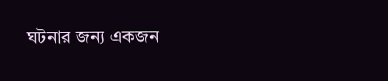ঘটনার জন্য একজন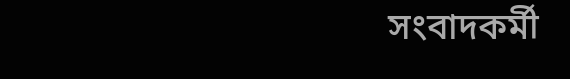সংবাদকর্মী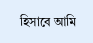হিসাবে আমি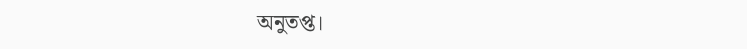অনুতপ্ত।